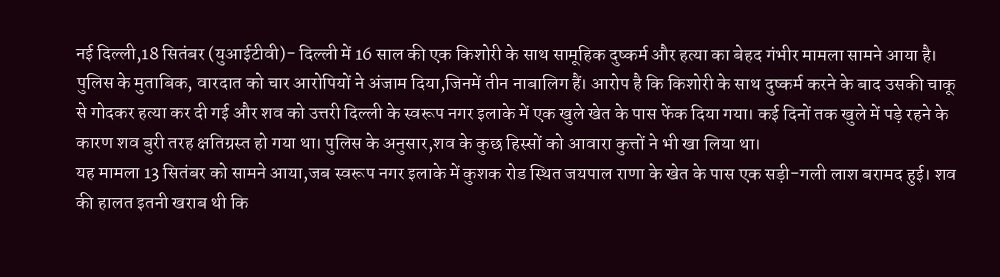नई दिल्ली,18 सितंबर (युआईटीवी)- दिल्ली में 16 साल की एक किशोरी के साथ सामूहिक दुष्कर्म और हत्या का बेहद गंभीर मामला सामने आया है। पुलिस के मुताबिक, वारदात को चार आरोपियों ने अंजाम दिया,जिनमें तीन नाबालिग हैं। आरोप है कि किशोरी के साथ दुष्कर्म करने के बाद उसकी चाकू से गोदकर हत्या कर दी गई और शव को उत्तरी दिल्ली के स्वरूप नगर इलाके में एक खुले खेत के पास फेंक दिया गया। कई दिनों तक खुले में पड़े रहने के कारण शव बुरी तरह क्षतिग्रस्त हो गया था। पुलिस के अनुसार,शव के कुछ हिस्सों को आवारा कुत्तों ने भी खा लिया था।
यह मामला 13 सितंबर को सामने आया,जब स्वरूप नगर इलाके में कुशक रोड स्थित जयपाल राणा के खेत के पास एक सड़ी-गली लाश बरामद हुई। शव की हालत इतनी खराब थी कि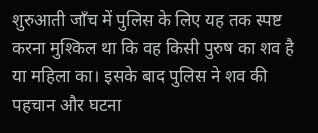शुरुआती जाँच में पुलिस के लिए यह तक स्पष्ट करना मुश्किल था कि वह किसी पुरुष का शव है या महिला का। इसके बाद पुलिस ने शव की पहचान और घटना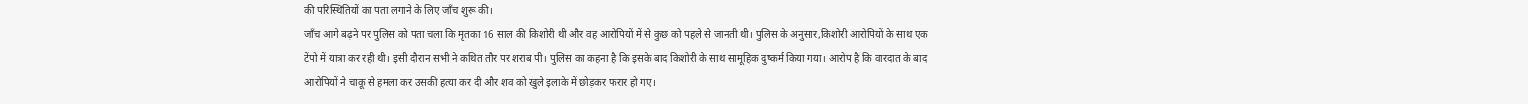की परिस्थितियों का पता लगाने के लिए जाँच शुरू की।
जाँच आगे बढ़ने पर पुलिस को पता चला कि मृतका 16 साल की किशोरी थी और वह आरोपियों में से कुछ को पहले से जानती थी। पुलिस के अनुसार,किशोरी आरोपियों के साथ एक टेंपो में यात्रा कर रही थी। इसी दौरान सभी ने कथित तौर पर शराब पी। पुलिस का कहना है कि इसके बाद किशोरी के साथ सामूहिक दुष्कर्म किया गया। आरोप है कि वारदात के बाद आरोपियों ने चाकू से हमला कर उसकी हत्या कर दी और शव को खुले इलाके में छोड़कर फरार हो गए।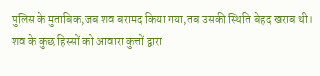पुलिस के मुताबिक,जब शव बरामद किया गया,तब उसकी स्थिति बेहद खराब थी। शव के कुछ हिस्सों को आवारा कुत्तों द्वारा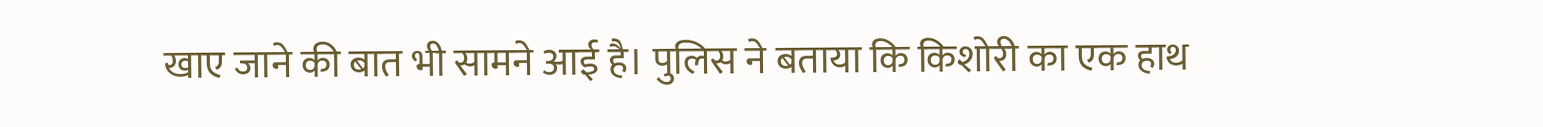खाए जाने की बात भी सामने आई है। पुलिस ने बताया कि किशोरी का एक हाथ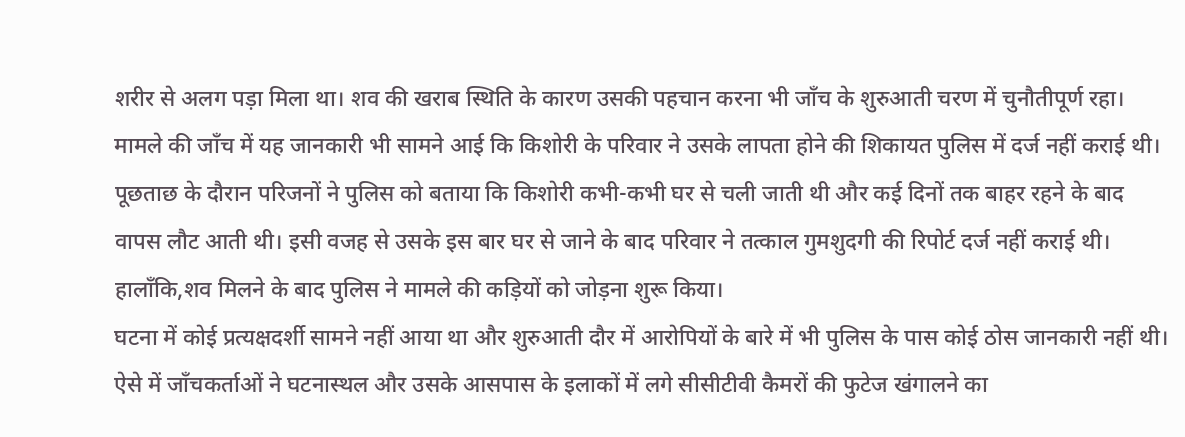शरीर से अलग पड़ा मिला था। शव की खराब स्थिति के कारण उसकी पहचान करना भी जाँच के शुरुआती चरण में चुनौतीपूर्ण रहा।
मामले की जाँच में यह जानकारी भी सामने आई कि किशोरी के परिवार ने उसके लापता होने की शिकायत पुलिस में दर्ज नहीं कराई थी। पूछताछ के दौरान परिजनों ने पुलिस को बताया कि किशोरी कभी-कभी घर से चली जाती थी और कई दिनों तक बाहर रहने के बाद वापस लौट आती थी। इसी वजह से उसके इस बार घर से जाने के बाद परिवार ने तत्काल गुमशुदगी की रिपोर्ट दर्ज नहीं कराई थी। हालाँकि,शव मिलने के बाद पुलिस ने मामले की कड़ियों को जोड़ना शुरू किया।
घटना में कोई प्रत्यक्षदर्शी सामने नहीं आया था और शुरुआती दौर में आरोपियों के बारे में भी पुलिस के पास कोई ठोस जानकारी नहीं थी। ऐसे में जाँचकर्ताओं ने घटनास्थल और उसके आसपास के इलाकों में लगे सीसीटीवी कैमरों की फुटेज खंगालने का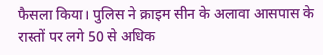फैसला किया। पुलिस ने क्राइम सीन के अलावा आसपास के रास्तों पर लगे 50 से अधिक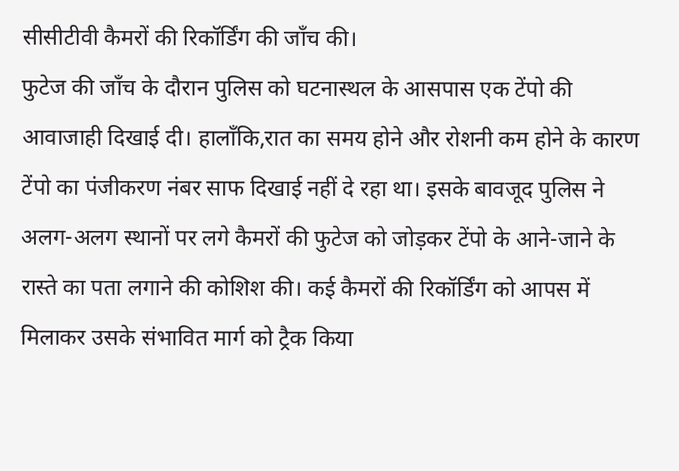सीसीटीवी कैमरों की रिकॉर्डिंग की जाँच की।
फुटेज की जाँच के दौरान पुलिस को घटनास्थल के आसपास एक टेंपो की आवाजाही दिखाई दी। हालाँकि,रात का समय होने और रोशनी कम होने के कारण टेंपो का पंजीकरण नंबर साफ दिखाई नहीं दे रहा था। इसके बावजूद पुलिस ने अलग-अलग स्थानों पर लगे कैमरों की फुटेज को जोड़कर टेंपो के आने-जाने के रास्ते का पता लगाने की कोशिश की। कई कैमरों की रिकॉर्डिंग को आपस में मिलाकर उसके संभावित मार्ग को ट्रैक किया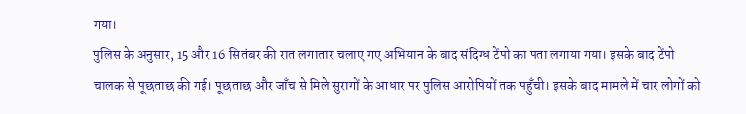गया।
पुलिस के अनुसार, 15 और 16 सितंबर की रात लगातार चलाए गए अभियान के बाद संदिग्ध टेंपो का पता लगाया गया। इसके बाद टेंपो चालक से पूछताछ की गई। पूछताछ और जाँच से मिले सुरागों के आधार पर पुलिस आरोपियों तक पहुँची। इसके बाद मामले में चार लोगों को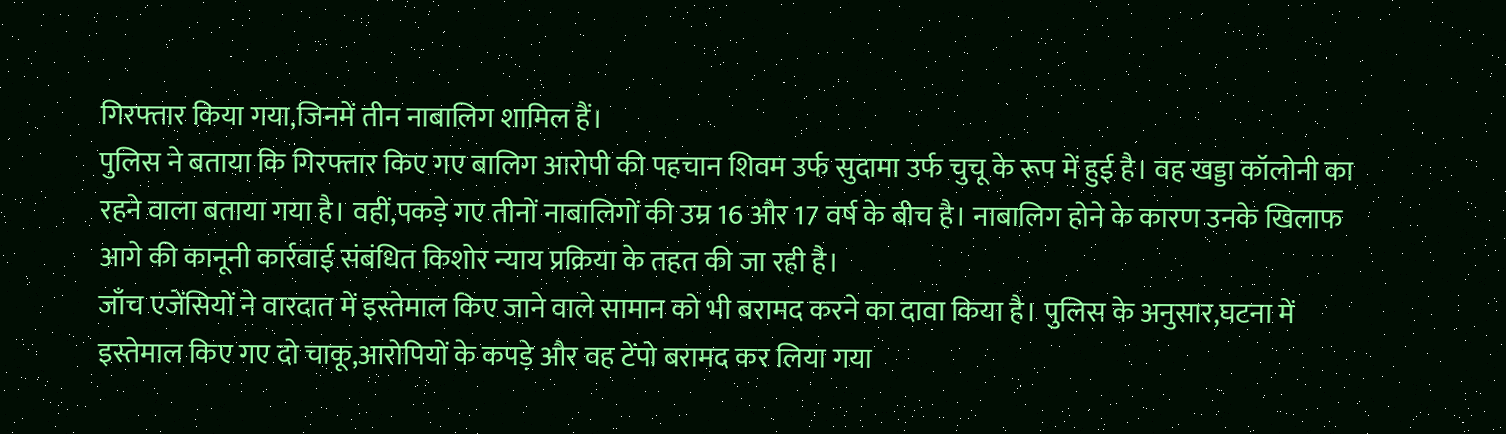गिरफ्तार किया गया,जिनमें तीन नाबालिग शामिल हैं।
पुलिस ने बताया कि गिरफ्तार किए गए बालिग आरोपी की पहचान शिवम उर्फ सुदामा उर्फ चुचू के रूप में हुई है। वह खड्डा कॉलोनी का रहने वाला बताया गया है। वहीं,पकड़े गए तीनों नाबालिगों की उम्र 16 और 17 वर्ष के बीच है। नाबालिग होने के कारण उनके खिलाफ आगे की कानूनी कार्रवाई संबंधित किशोर न्याय प्रक्रिया के तहत की जा रही है।
जाँच एजेंसियों ने वारदात में इस्तेमाल किए जाने वाले सामान को भी बरामद करने का दावा किया है। पुलिस के अनुसार,घटना में इस्तेमाल किए गए दो चाकू,आरोपियों के कपड़े और वह टेंपो बरामद कर लिया गया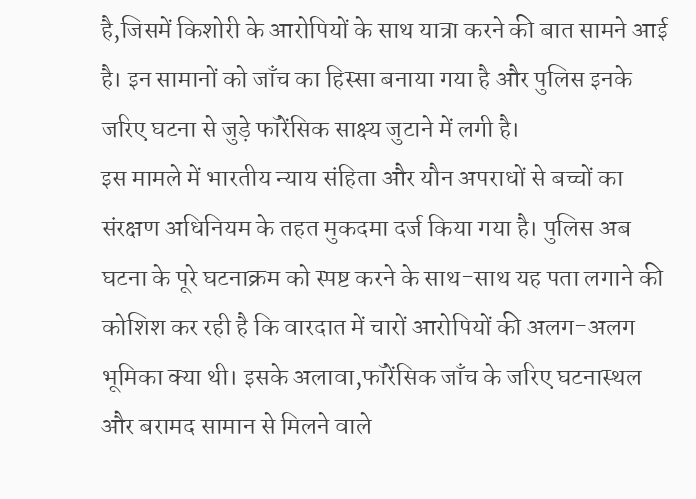है,जिसमें किशोरी के आरोपियों के साथ यात्रा करने की बात सामने आई है। इन सामानों को जाँच का हिस्सा बनाया गया है और पुलिस इनके जरिए घटना से जुड़े फॉरेंसिक साक्ष्य जुटाने में लगी है।
इस मामले में भारतीय न्याय संहिता और यौन अपराधों से बच्चों का संरक्षण अधिनियम के तहत मुकदमा दर्ज किया गया है। पुलिस अब घटना के पूरे घटनाक्रम को स्पष्ट करने के साथ-साथ यह पता लगाने की कोशिश कर रही है कि वारदात में चारों आरोपियों की अलग-अलग भूमिका क्या थी। इसके अलावा,फॉरेंसिक जाँच के जरिए घटनास्थल और बरामद सामान से मिलने वाले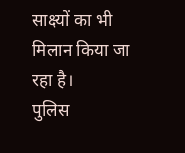साक्ष्यों का भी मिलान किया जा रहा है।
पुलिस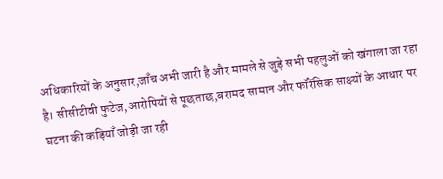अधिकारियों के अनुसार,जाँच अभी जारी है और मामले से जुड़े सभी पहलुओं को खंगाला जा रहा है। सीसीटीवी फुटेज,आरोपियों से पूछताछ,बरामद सामान और फॉरेंसिक साक्ष्यों के आधार पर घटना की कड़ियाँ जोड़ी जा रही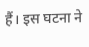हैं। इस घटना ने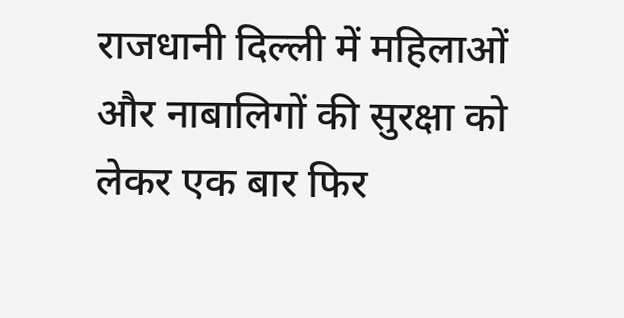राजधानी दिल्ली में महिलाओं और नाबालिगों की सुरक्षा को लेकर एक बार फिर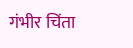गंभीर चिंता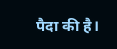पैदा की है।